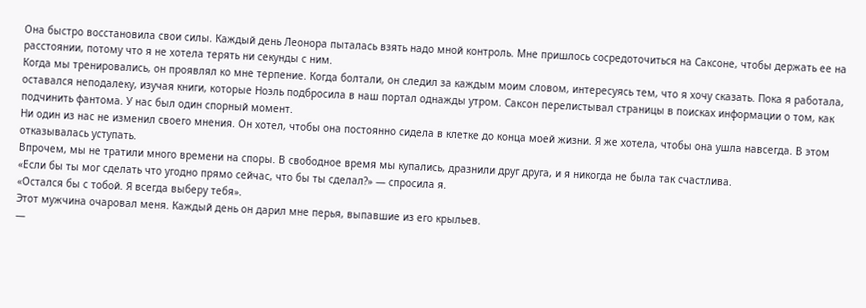Она быстро восстановила свои силы. Каждый день Леонора пыталась взять надо мной контроль. Мне пришлось сосредоточиться на Саксоне, чтобы держать ее на расстоянии, потому что я не хотела терять ни секунды с ним.
Когда мы тренировались, он проявлял ко мне терпение. Когда болтали, он следил за каждым моим словом, интересуясь тем, что я хочу сказать. Пока я работала, оставался неподалеку, изучая книги, которые Ноэль подбросила в наш портал однажды утром. Саксон перелистывал страницы в поисках информации о том, как подчинить фантома. У нас был один спорный момент.
Ни один из нас не изменил своего мнения. Он хотел, чтобы она постоянно сидела в клетке до конца моей жизни. Я же хотела, чтобы она ушла навсегда. В этом отказывалась уступать.
Впрочем, мы не тратили много времени на споры. В свободное время мы купались, дразнили друг друга, и я никогда не была так счастлива.
«Если бы ты мог сделать что угодно прямо сейчас, что бы ты сделал?» — спросила я.
«Остался бы с тобой. Я всегда выберу тебя».
Этот мужчина очаровал меня. Каждый день он дарил мне перья, выпавшие из его крыльев.
—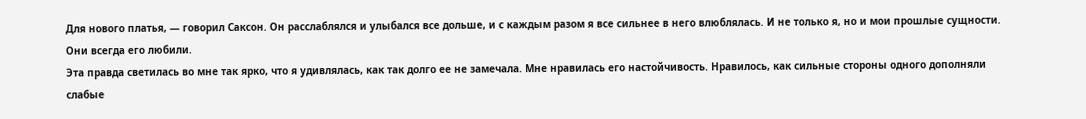Для нового платья, — говорил Саксон. Он расслаблялся и улыбался все дольше, и с каждым разом я все сильнее в него влюблялась. И не только я, но и мои прошлые сущности. Они всегда его любили.
Эта правда светилась во мне так ярко, что я удивлялась, как так долго ее не замечала. Мне нравилась его настойчивость. Нравилось, как сильные стороны одного дополняли слабые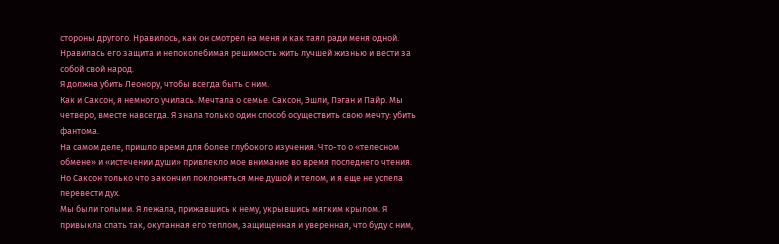стороны другого. Нравилось, как он смотрел на меня и как таял ради меня одной. Нравилась его защита и непоколебимая решимость жить лучшей жизнью и вести за собой свой народ.
Я должна убить Леонору, чтобы всегда быть с ним.
Как и Саксон, я немного училась. Мечтала о семье. Саксон, Эшли, Пэган и Пайр. Мы четверо, вместе навсегда. Я знала только один способ осуществить свою мечту: убить фантома.
На самом деле, пришло время для более глубокого изучения. Что-то о «телесном обмене» и «истечении души» привлекло мое внимание во время последнего чтения. Но Саксон только что закончил поклоняться мне душой и телом, и я еще не успела перевести дух.
Мы были голыми. Я лежала, прижавшись к нему, укрывшись мягким крылом. Я привыкла спать так, окутанная его теплом, защищенная и уверенная, что буду с ним,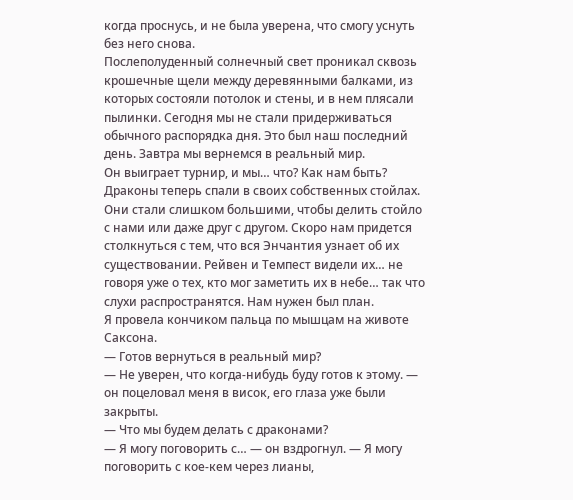когда проснусь, и не была уверена, что смогу уснуть без него снова.
Послеполуденный солнечный свет проникал сквозь крошечные щели между деревянными балками, из которых состояли потолок и стены, и в нем плясали пылинки. Сегодня мы не стали придерживаться обычного распорядка дня. Это был наш последний день. Завтра мы вернемся в реальный мир.
Он выиграет турнир, и мы… что? Как нам быть?
Драконы теперь спали в своих собственных стойлах. Они стали слишком большими, чтобы делить стойло с нами или даже друг с другом. Скоро нам придется столкнуться с тем, что вся Энчантия узнает об их существовании. Рейвен и Темпест видели их… не говоря уже о тех, кто мог заметить их в небе… так что слухи распространятся. Нам нужен был план.
Я провела кончиком пальца по мышцам на животе Саксона.
— Готов вернуться в реальный мир?
— Не уверен, что когда-нибудь буду готов к этому. — он поцеловал меня в висок, его глаза уже были закрыты.
— Что мы будем делать с драконами?
— Я могу поговорить с… — он вздрогнул. — Я могу поговорить с кое-кем через лианы,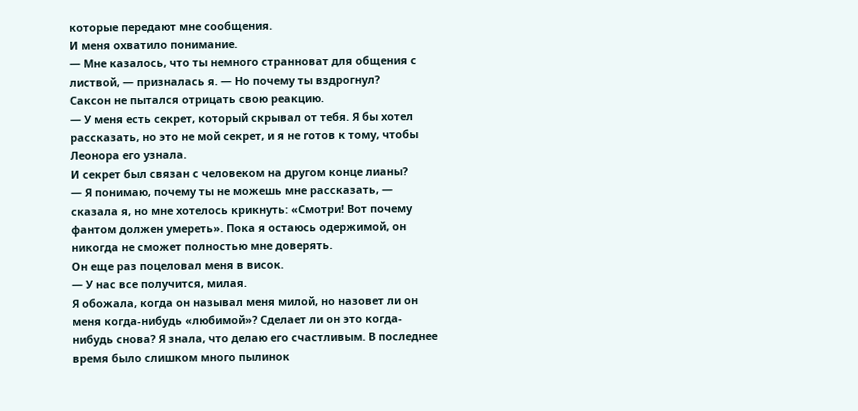которые передают мне сообщения.
И меня охватило понимание.
— Мне казалось, что ты немного странноват для общения с листвой, — призналась я. — Но почему ты вздрогнул?
Саксон не пытался отрицать свою реакцию.
— У меня есть секрет, который скрывал от тебя. Я бы хотел рассказать, но это не мой секрет, и я не готов к тому, чтобы Леонора его узнала.
И секрет был связан с человеком на другом конце лианы?
— Я понимаю, почему ты не можешь мне рассказать, — сказала я, но мне хотелось крикнуть: «Смотри! Вот почему фантом должен умереть». Пока я остаюсь одержимой, он никогда не сможет полностью мне доверять.
Он еще раз поцеловал меня в висок.
— У нас все получится, милая.
Я обожала, когда он называл меня милой, но назовет ли он меня когда-нибудь «любимой»? Сделает ли он это когда-нибудь снова? Я знала, что делаю его счастливым. В последнее время было слишком много пылинок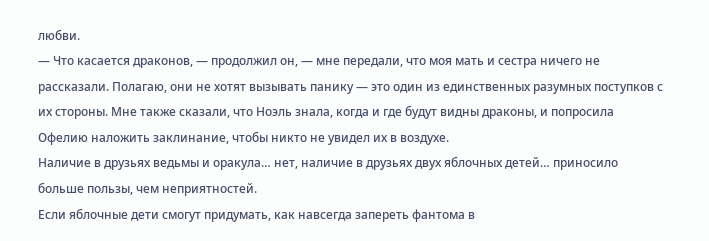любви.
— Что касается драконов, — продолжил он, — мне передали, что моя мать и сестра ничего не рассказали. Полагаю, они не хотят вызывать панику — это один из единственных разумных поступков с их стороны. Мне также сказали, что Ноэль знала, когда и где будут видны драконы, и попросила Офелию наложить заклинание, чтобы никто не увидел их в воздухе.
Наличие в друзьях ведьмы и оракула… нет, наличие в друзьях двух яблочных детей… приносило больше пользы, чем неприятностей.
Если яблочные дети смогут придумать, как навсегда запереть фантома в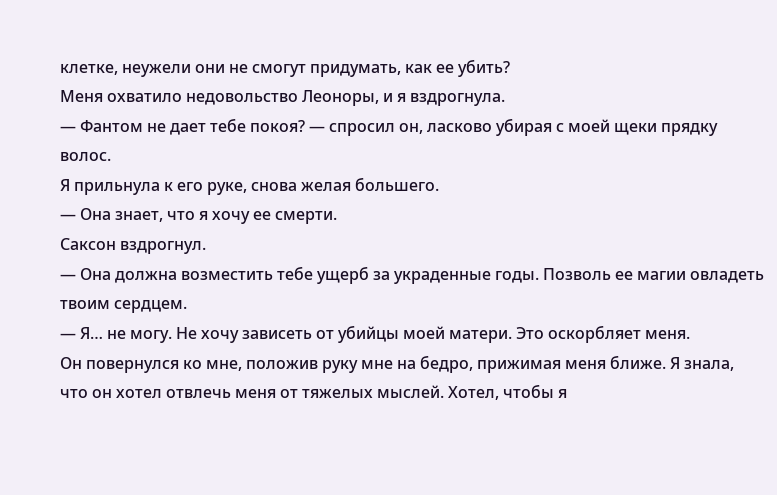клетке, неужели они не смогут придумать, как ее убить?
Меня охватило недовольство Леоноры, и я вздрогнула.
— Фантом не дает тебе покоя? — спросил он, ласково убирая с моей щеки прядку волос.
Я прильнула к его руке, снова желая большего.
— Она знает, что я хочу ее смерти.
Саксон вздрогнул.
— Она должна возместить тебе ущерб за украденные годы. Позволь ее магии овладеть твоим сердцем.
— Я… не могу. Не хочу зависеть от убийцы моей матери. Это оскорбляет меня.
Он повернулся ко мне, положив руку мне на бедро, прижимая меня ближе. Я знала, что он хотел отвлечь меня от тяжелых мыслей. Хотел, чтобы я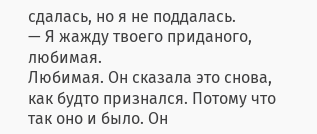сдалась, но я не поддалась.
— Я жажду твоего приданого, любимая.
Любимая. Он сказала это снова, как будто признался. Потому что так оно и было. Он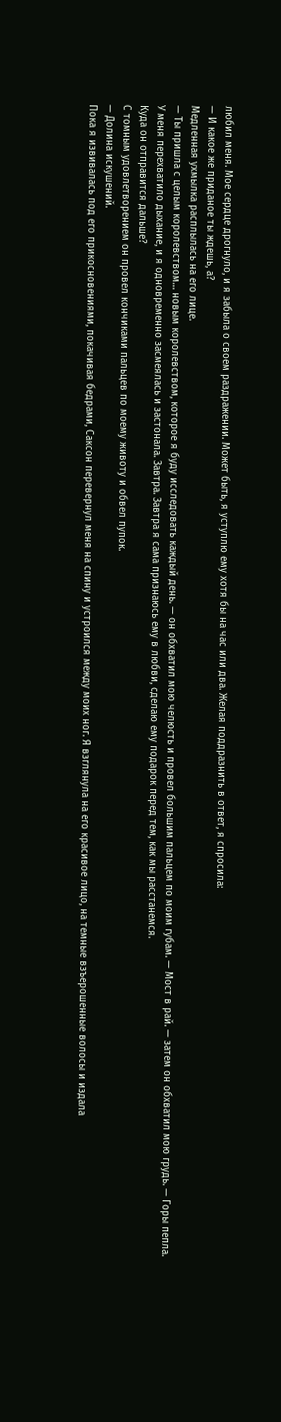любил меня. Мое сердце дрогнуло, и я забыла о своем раздражении. Может быть, я уступлю ему хотя бы на час или два. Желая поддразнить в ответ, я спросила:
— И какое же приданое ты ждешь, а?
Медленная ухмылка расплылась на его лице.
— Ты пришла с целым королевством… новым королевством, которое я буду исследовать каждый день. — он обхватил мою челюсть и провел большим пальцем по моим губам. — Мост в рай. — затем он обхватил мою грудь. — Горы пепла.
У меня перехватило дыхание, и я одновременно засмеялась и застонала. Завтра. Завтра я сама признаюсь ему в любви, сделаю ему подарок перед тем, как мы расстанемся.
Куда он отправится дальше?
С томным удовлетворением он провел кончиками пальцев по моему животу и обвел пупок.
— Долина искушений.
Пока я извивалась под его прикосновениями, покачивая бедрами, Саксон перевернул меня на спину и устроился между моих ног. Я взглянула на его красивое лицо, на темные взъерошенные волосы и издала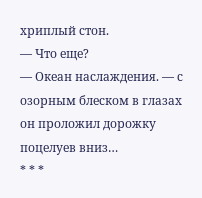хриплый стон.
— Что еще?
— Океан наслаждения. — с озорным блеском в глазах он проложил дорожку поцелуев вниз…
* * *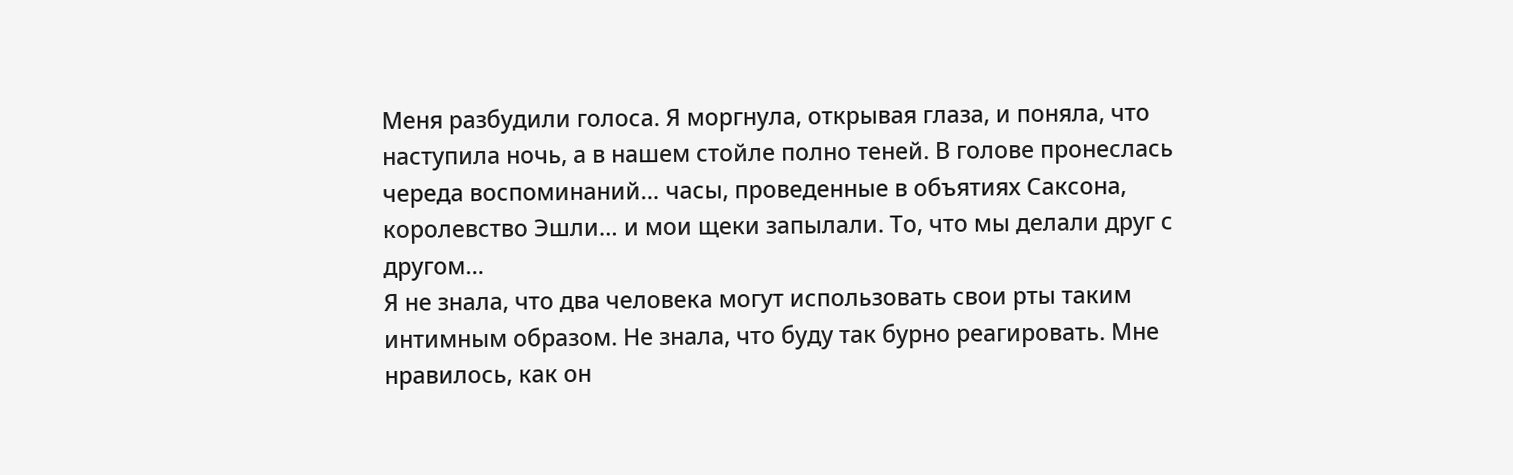Меня разбудили голоса. Я моргнула, открывая глаза, и поняла, что наступила ночь, а в нашем стойле полно теней. В голове пронеслась череда воспоминаний… часы, проведенные в объятиях Саксона, королевство Эшли… и мои щеки запылали. То, что мы делали друг с другом…
Я не знала, что два человека могут использовать свои рты таким интимным образом. Не знала, что буду так бурно реагировать. Мне нравилось, как он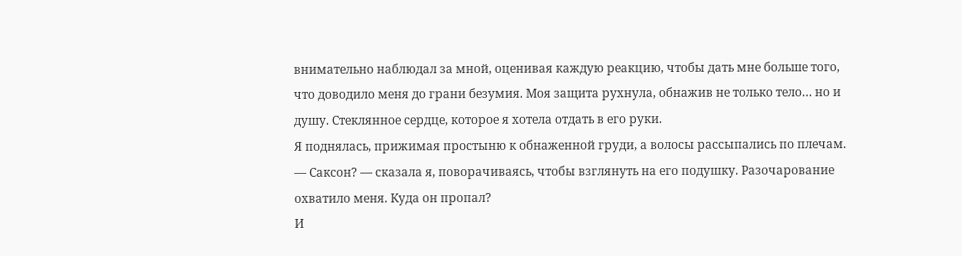внимательно наблюдал за мной, оценивая каждую реакцию, чтобы дать мне больше того, что доводило меня до грани безумия. Моя защита рухнула, обнажив не только тело… но и душу. Стеклянное сердце, которое я хотела отдать в его руки.
Я поднялась, прижимая простыню к обнаженной груди, а волосы рассыпались по плечам.
— Саксон? — сказала я, поворачиваясь, чтобы взглянуть на его подушку. Разочарование охватило меня. Куда он пропал?
И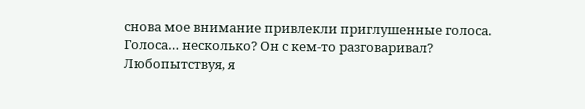снова мое внимание привлекли приглушенные голоса. Голоса… несколько? Он с кем-то разговаривал? Любопытствуя, я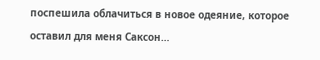поспешила облачиться в новое одеяние, которое оставил для меня Саксон…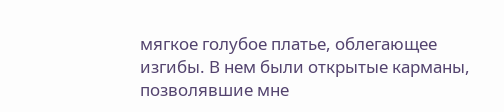мягкое голубое платье, облегающее изгибы. В нем были открытые карманы, позволявшие мне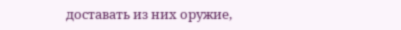доставать из них оружие,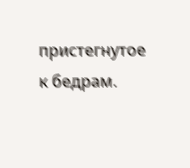пристегнутое к бедрам.